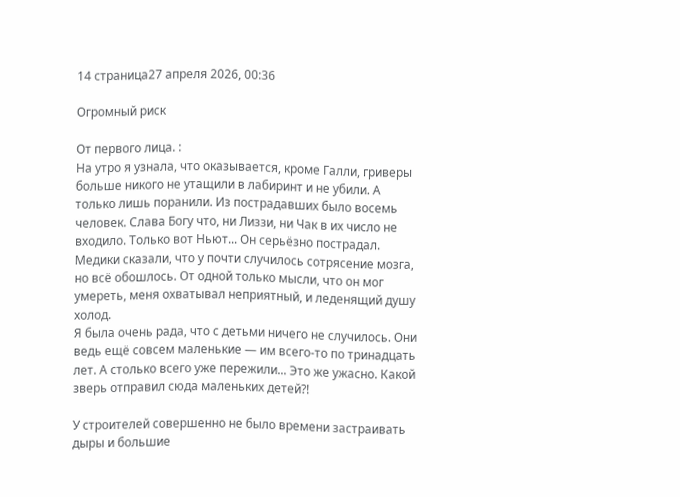14 страница27 апреля 2026, 00:36

Огромный риск

От первого лица. :
На утро я узнала, что оказывается, кроме Галли, гриверы больше никого не утащили в лабиринт и не убили. А только лишь поранили. Из пострадавших было восемь человек. Слава Богу что, ни Лиззи, ни Чак в их число не входило. Только вот Ньют... Он серьёзно пострадал. Медики сказали, что у почти случилось сотрясение мозга, но всё обошлось. От одной только мысли, что он мог умереть, меня охватывал неприятный, и леденящий душу холод.
Я была очень рада, что с детьми ничего не случилось. Они ведь ещё совсем маленькие — им всего-то по тринадцать лет. А столько всего уже пережили... Это же ужасно. Какой зверь отправил сюда маленьких детей?!

У строителей совершенно не было времени застраивать дыры и большие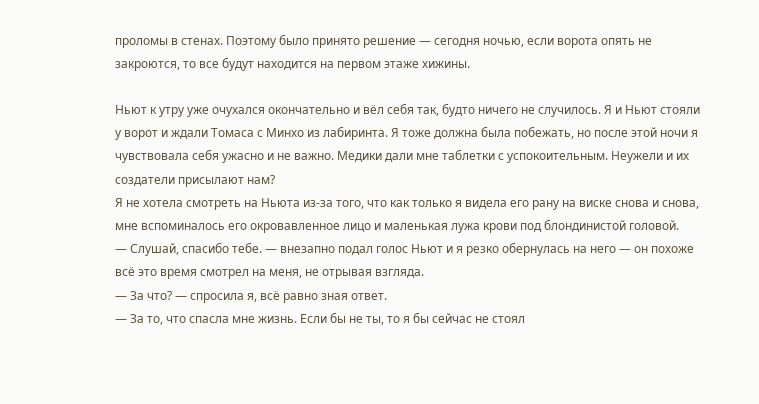проломы в стенах. Поэтому было принято решение — сегодня ночью, если ворота опять не закроются, то все будут находится на первом этаже хижины.

Ньют к утру уже очухался окончательно и вёл себя так, будто ничего не случилось. Я и Ньют стояли у ворот и ждали Томаса с Минхо из лабиринта. Я тоже должна была побежать, но после этой ночи я чувствовала себя ужасно и не важно. Медики дали мне таблетки с успокоительным. Неужели и их создатели присылают нам?
Я не хотела смотреть на Ньюта из-за того, что как только я видела его рану на виске снова и снова, мне вспоминалось его окровавленное лицо и маленькая лужа крови под блондинистой головой.
— Слушай, спасибо тебе. — внезапно подал голос Ньют и я резко обернулась на него — он похоже всё это время смотрел на меня, не отрывая взгляда.
— За что? — спросила я, всё равно зная ответ.
— За то, что спасла мне жизнь. Если бы не ты, то я бы сейчас не стоял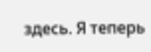здесь. Я теперь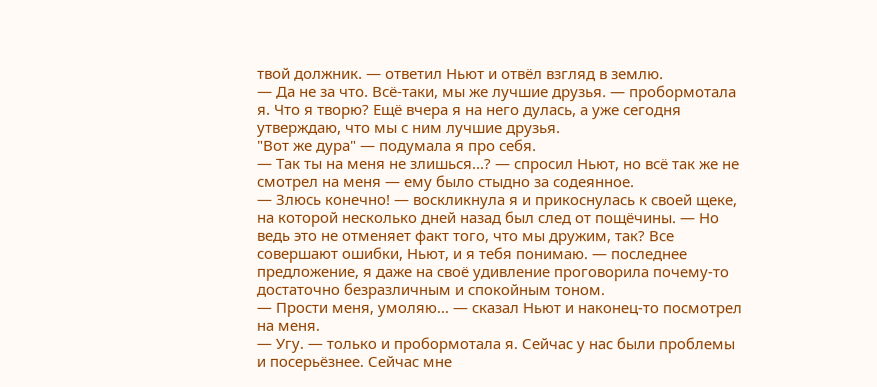твой должник. — ответил Ньют и отвёл взгляд в землю.
— Да не за что. Всё-таки, мы же лучшие друзья. — пробормотала я. Что я творю? Ещё вчера я на него дулась, а уже сегодня утверждаю, что мы с ним лучшие друзья.
"Вот же дура" — подумала я про себя.
— Так ты на меня не злишься...? — спросил Ньют, но всё так же не смотрел на меня — ему было стыдно за содеянное.
— Злюсь конечно! — воскликнула я и прикоснулась к своей щеке, на которой несколько дней назад был след от пощёчины. — Но ведь это не отменяет факт того, что мы дружим, так? Все совершают ошибки, Ньют, и я тебя понимаю. — последнее предложение, я даже на своё удивление проговорила почему-то достаточно безразличным и спокойным тоном.
— Прости меня, умоляю... — сказал Ньют и наконец-то посмотрел на меня.
— Угу. — только и пробормотала я. Сейчас у нас были проблемы и посерьёзнее. Сейчас мне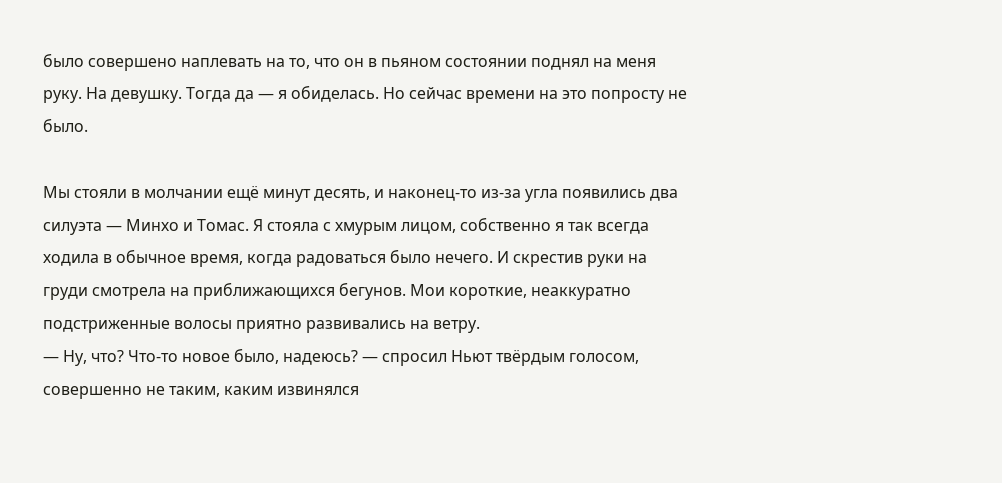было совершено наплевать на то, что он в пьяном состоянии поднял на меня руку. На девушку. Тогда да — я обиделась. Но сейчас времени на это попросту не было.

Мы стояли в молчании ещё минут десять, и наконец-то из-за угла появились два силуэта — Минхо и Томас. Я стояла с хмурым лицом, собственно я так всегда ходила в обычное время, когда радоваться было нечего. И скрестив руки на груди смотрела на приближающихся бегунов. Мои короткие, неаккуратно подстриженные волосы приятно развивались на ветру.
— Ну, что? Что-то новое было, надеюсь? — спросил Ньют твёрдым голосом, совершенно не таким, каким извинялся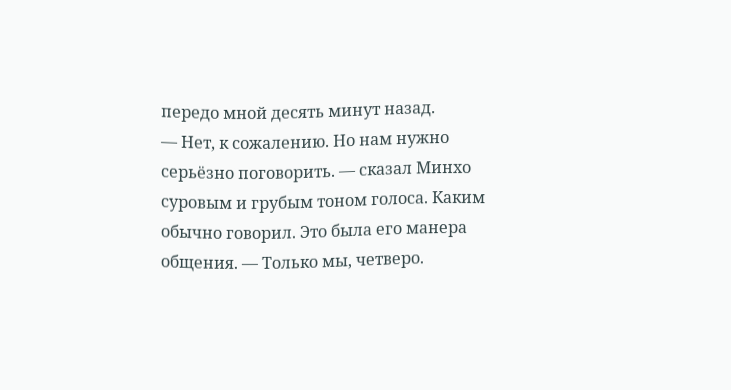передо мной десять минут назад.
— Нет, к сожалению. Но нам нужно серьёзно поговорить. — сказал Минхо суровым и грубым тоном голоса. Каким обычно говорил. Это была его манера общения. — Только мы, четверо.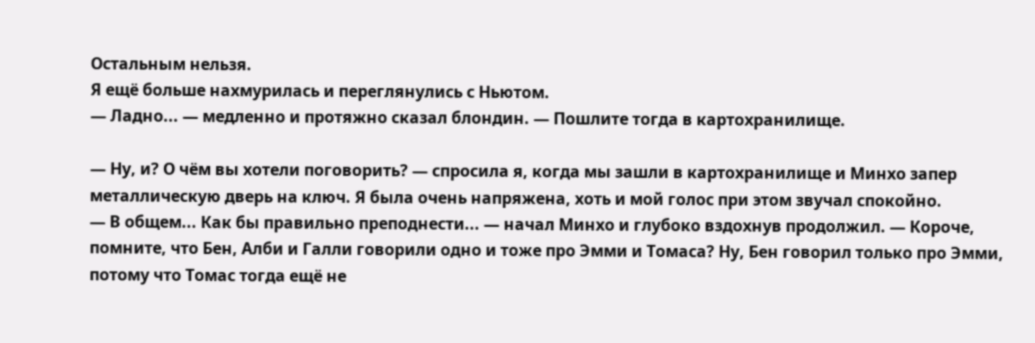Остальным нельзя.
Я ещё больше нахмурилась и переглянулись с Ньютом.
— Ладно... — медленно и протяжно сказал блондин. — Пошлите тогда в картохранилище.

— Ну, и? О чём вы хотели поговорить? — спросила я, когда мы зашли в картохранилище и Минхо запер металлическую дверь на ключ. Я была очень напряжена, хоть и мой голос при этом звучал спокойно.
— В общем... Как бы правильно преподнести... — начал Минхо и глубоко вздохнув продолжил. — Короче, помните, что Бен, Алби и Галли говорили одно и тоже про Эмми и Томаса? Ну, Бен говорил только про Эмми, потому что Томас тогда ещё не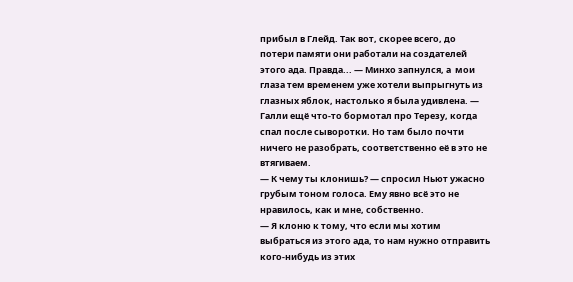прибыл в Глейд. Так вот, скорее всего, до потери памяти они работали на создателей этого ада. Правда... — Минхо запнулся, а  мои глаза тем временем уже хотели выпрыгнуть из глазных яблок, настолько я была удивлена. — Галли ещё что-то бормотал про Терезу, когда спал после сыворотки. Но там было почти ничего не разобрать, соответственно её в это не втягиваем.
— К чему ты клонишь? — спросил Ньют ужасно грубым тоном голоса. Ему явно всё это не нравилось, как и мне, собственно.
— Я клоню к тому, что если мы хотим выбраться из этого ада, то нам нужно отправить кого-нибудь из этих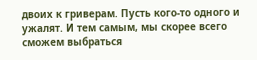двоих к гриверам. Пусть кого-то одного и ужалят. И тем самым, мы скорее всего сможем выбраться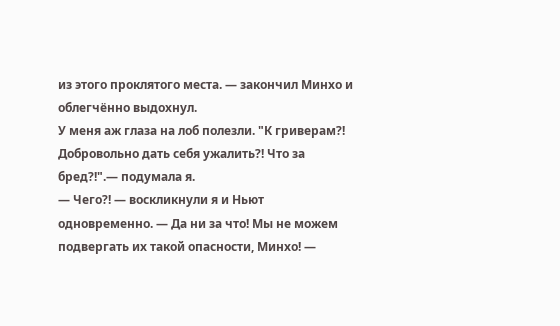из этого проклятого места. — закончил Минхо и облегчённо выдохнул.
У меня аж глаза на лоб полезли. "К гриверам?! Добровольно дать себя ужалить?! Что за бред?!".— подумала я.
— Чего?! — воскликнули я и Ньют одновременно. — Да ни за что! Мы не можем подвергать их такой опасности, Минхо! —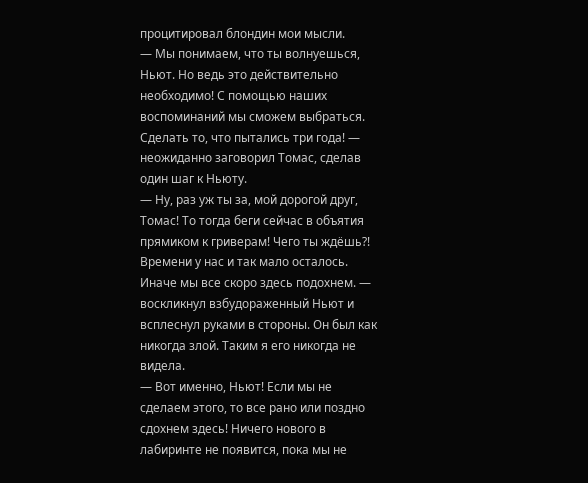процитировал блондин мои мысли.
— Мы понимаем, что ты волнуешься, Ньют. Но ведь это действительно необходимо! С помощью наших воспоминаний мы сможем выбраться. Сделать то, что пытались три года! — неожиданно заговорил Томас, сделав один шаг к Ньюту.
— Ну, раз уж ты за, мой дорогой друг, Томас! То тогда беги сейчас в объятия прямиком к гриверам! Чего ты ждёшь?! Времени у нас и так мало осталось. Иначе мы все скоро здесь подохнем. — воскликнул взбудораженный Ньют и всплеснул руками в стороны. Он был как никогда злой. Таким я его никогда не видела.
— Вот именно, Ньют! Если мы не сделаем этого, то все рано или поздно сдохнем здесь! Ничего нового в лабиринте не появится, пока мы не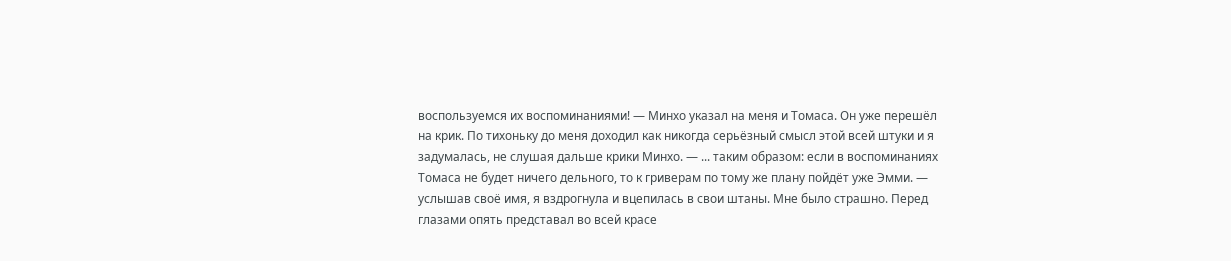воспользуемся их воспоминаниями! — Минхо указал на меня и Томаса. Он уже перешёл на крик. По тихоньку до меня доходил как никогда серьёзный смысл этой всей штуки и я задумалась, не слушая дальше крики Минхо. — ... таким образом: если в воспоминаниях Томаса не будет ничего дельного, то к гриверам по тому же плану пойдёт уже Эмми. — услышав своё имя, я вздрогнула и вцепилась в свои штаны. Мне было страшно. Перед глазами опять представал во всей красе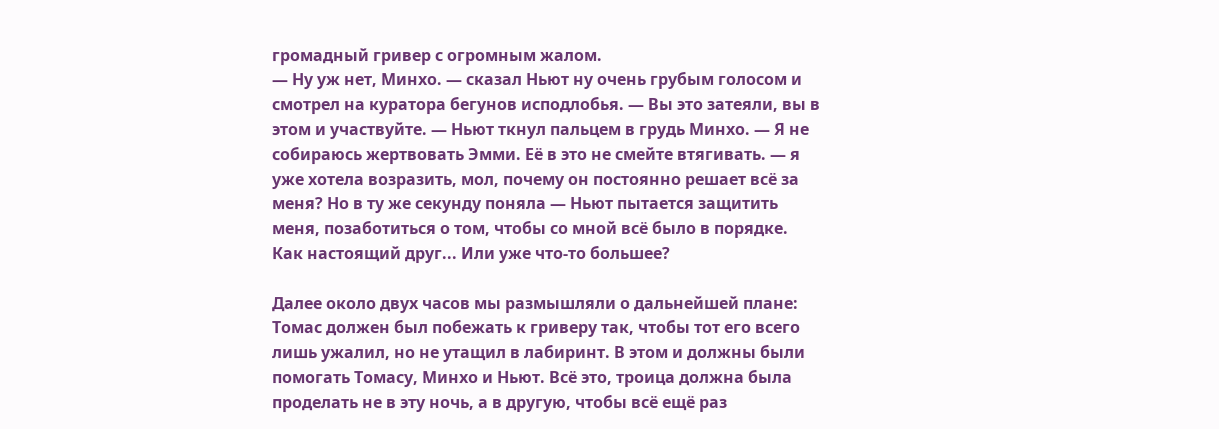громадный гривер с огромным жалом.
— Ну уж нет, Минхо. — сказал Ньют ну очень грубым голосом и смотрел на куратора бегунов исподлобья. — Вы это затеяли, вы в этом и участвуйте. — Ньют ткнул пальцем в грудь Минхо. — Я не собираюсь жертвовать Эмми. Её в это не смейте втягивать. — я уже хотела возразить, мол, почему он постоянно решает всё за меня? Но в ту же секунду поняла — Ньют пытается защитить меня, позаботиться о том, чтобы со мной всё было в порядке. Как настоящий друг... Или уже что-то большее?

Далее около двух часов мы размышляли о дальнейшей плане: Томас должен был побежать к гриверу так, чтобы тот его всего лишь ужалил, но не утащил в лабиринт. В этом и должны были помогать Томасу, Минхо и Ньют. Всё это, троица должна была проделать не в эту ночь, а в другую, чтобы всё ещё раз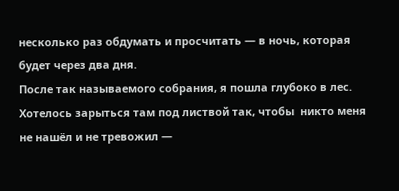несколько раз обдумать и просчитать — в ночь, которая будет через два дня.
После так называемого собрания, я пошла глубоко в лес. Хотелось зарыться там под листвой так, чтобы  никто меня не нашёл и не тревожил —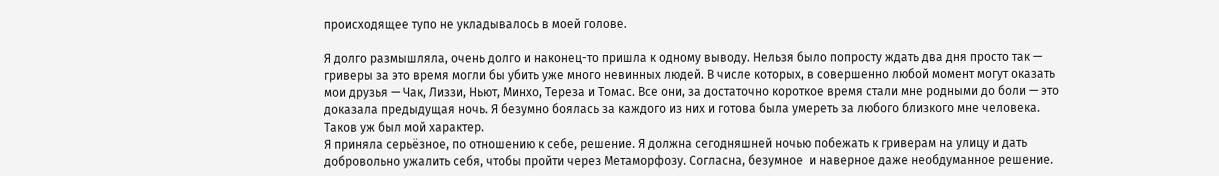происходящее тупо не укладывалось в моей голове.

Я долго размышляла, очень долго и наконец-то пришла к одному выводу. Нельзя было попросту ждать два дня просто так — гриверы за это время могли бы убить уже много невинных людей. В числе которых, в совершенно любой момент могут оказать мои друзья — Чак, Лиззи, Ньют, Минхо, Тереза и Томас. Все они, за достаточно короткое время стали мне родными до боли — это доказала предыдущая ночь. Я безумно боялась за каждого из них и готова была умереть за любого близкого мне человека. Таков уж был мой характер.
Я приняла серьёзное, по отношению к себе, решение. Я должна сегодняшней ночью побежать к гриверам на улицу и дать добровольно ужалить себя, чтобы пройти через Метаморфозу. Согласна, безумное  и наверное даже необдуманное решение.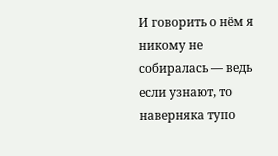И говорить о нём я никому не собиралась — ведь если узнают, то наверняка тупо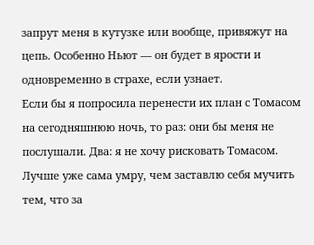запрут меня в кутузке или вообще, привяжут на цепь. Особенно Ньют — он будет в ярости и одновременно в страхе, если узнает.
Если бы я попросила перенести их план с Томасом на сегодняшнюю ночь, то раз: они бы меня не послушали. Два: я не хочу рисковать Томасом. Лучше уже сама умру, чем заставлю себя мучить тем, что за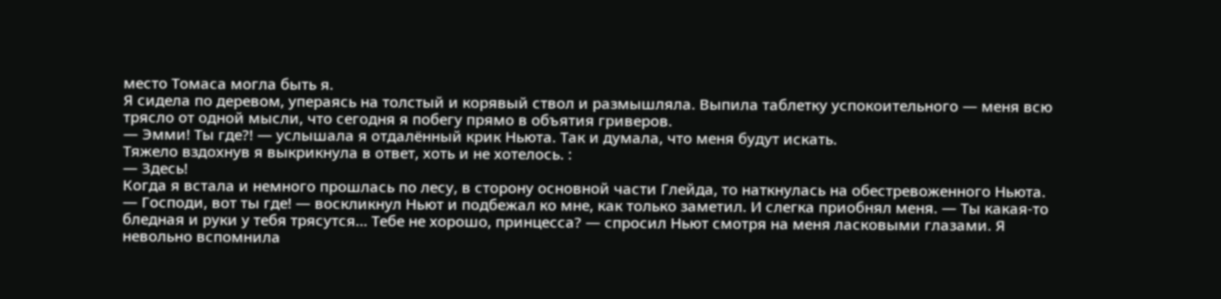место Томаса могла быть я.
Я сидела по деревом, упераясь на толстый и корявый ствол и размышляла. Выпила таблетку успокоительного — меня всю трясло от одной мысли, что сегодня я побегу прямо в объятия гриверов.
— Эмми! Ты где?! — услышала я отдалённый крик Ньюта. Так и думала, что меня будут искать.
Тяжело вздохнув я выкрикнула в ответ, хоть и не хотелось. :
— Здесь!
Когда я встала и немного прошлась по лесу, в сторону основной части Глейда, то наткнулась на обестревоженного Ньюта.
— Господи, вот ты где! — воскликнул Ньют и подбежал ко мне, как только заметил. И слегка приобнял меня. — Ты какая-то бледная и руки у тебя трясутся... Тебе не хорошо, принцесса? — спросил Ньют смотря на меня ласковыми глазами. Я невольно вспомнила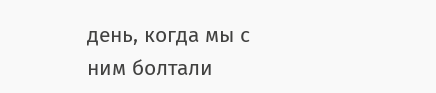день, когда мы с ним болтали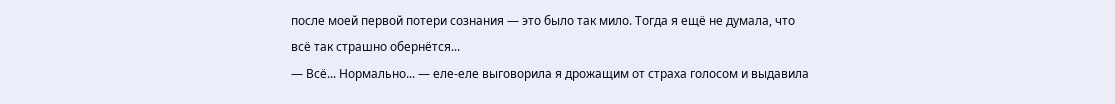после моей первой потери сознания — это было так мило. Тогда я ещё не думала, что всё так страшно обернётся...
— Всё... Нормально... — еле-еле выговорила я дрожащим от страха голосом и выдавила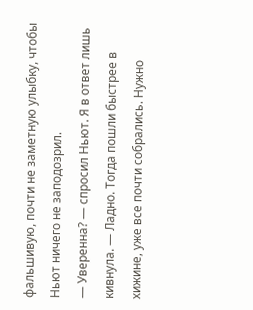фальшивую, почти не заметную улыбку, чтобы Ньют ничего не заподозрил.
— Уверенна? — спросил Ньют. Я в ответ лишь кивнула. — Ладно. Тогда пошли быстрее в хижине, уже все почти собрались. Нужно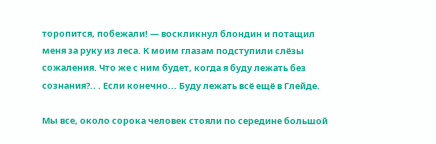торопится, побежали! — воскликнул блондин и потащил меня за руку из леса. К моим глазам подступили слёзы сожаления. Что же с ним будет, когда я буду лежать без сознания?.. . Если конечно... Буду лежать всё ещё в Глейде.

Мы все, около сорока человек стояли по середине большой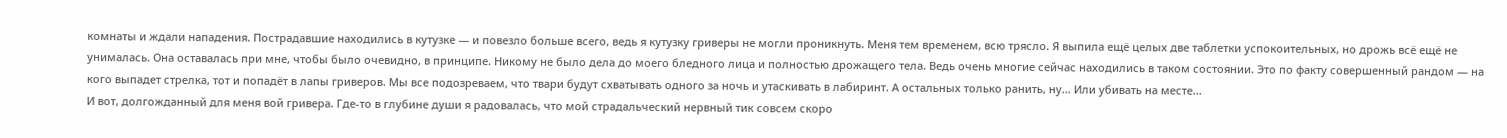комнаты и ждали нападения. Пострадавшие находились в кутузке — и повезло больше всего, ведь я кутузку гриверы не могли проникнуть. Меня тем временем, всю трясло. Я выпила ещё целых две таблетки успокоительных, но дрожь всё ещё не унималась. Она оставалась при мне, чтобы было очевидно, в принципе. Никому не было дела до моего бледного лица и полностью дрожащего тела. Ведь очень многие сейчас находились в таком состоянии. Это по факту совершенный рандом — на кого выпадет стрелка, тот и попадёт в лапы гриверов. Мы все подозреваем, что твари будут схватывать одного за ночь и утаскивать в лабиринт. А остальных только ранить, ну... Или убивать на месте...
И вот, долгожданный для меня вой гривера. Где-то в глубине души я радовалась, что мой страдальческий нервный тик совсем скоро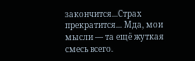закончится...Страх прекратится... Мда, мои мысли — та ещё жуткая смесь всего.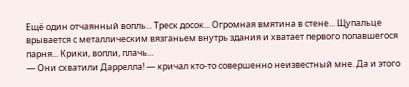Ещё один отчаянный вопль... Треск досок... Огромная вмятина в стене... Щупальце врывается с металлическим вязганьем внутрь здания и хватает первого попавшегося парня... Крики, вопли, плачь...
— Они схватили Даррелла! — кричал кто-то совершенно неизвестный мне. Да и этого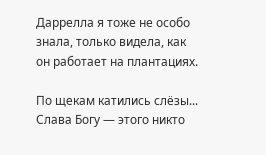Даррелла я тоже не особо знала, только видела, как он работает на плантациях.

По щекам катились слёзы... Слава Богу — этого никто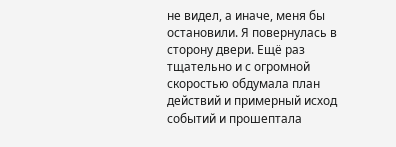не видел, а иначе, меня бы остановили. Я повернулась в сторону двери. Ещё раз тщательно и с огромной скоростью обдумала план действий и примерный исход событий и прошептала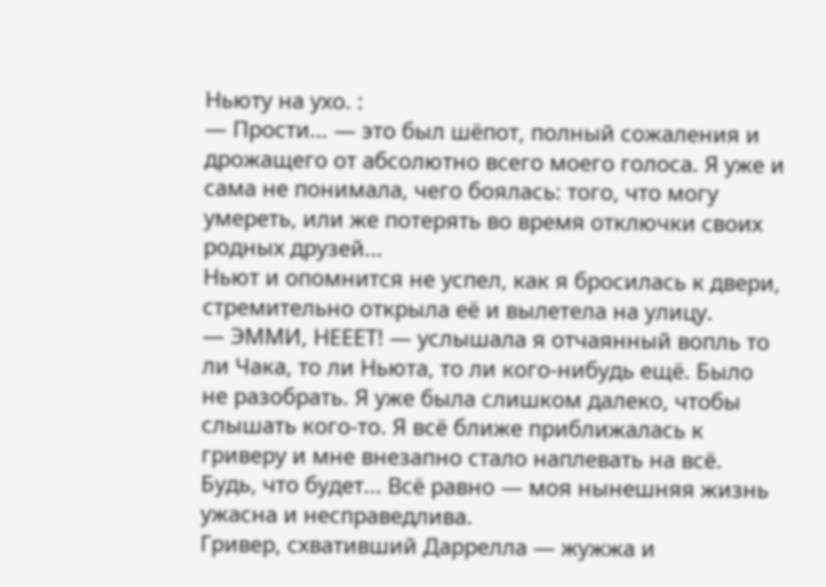Ньюту на ухо. :
— Прости... — это был шёпот, полный сожаления и дрожащего от абсолютно всего моего голоса. Я уже и сама не понимала, чего боялась: того, что могу умереть, или же потерять во время отключки своих родных друзей...
Ньют и опомнится не успел, как я бросилась к двери, стремительно открыла её и вылетела на улицу.
— ЭММИ, НЕЕЕТ! — услышала я отчаянный вопль то ли Чака, то ли Ньюта, то ли кого-нибудь ещё. Было не разобрать. Я уже была слишком далеко, чтобы слышать кого-то. Я всё ближе приближалась к гриверу и мне внезапно стало наплевать на всё. Будь, что будет... Всё равно — моя нынешняя жизнь ужасна и несправедлива.
Гривер, схвативший Даррелла — жужжа и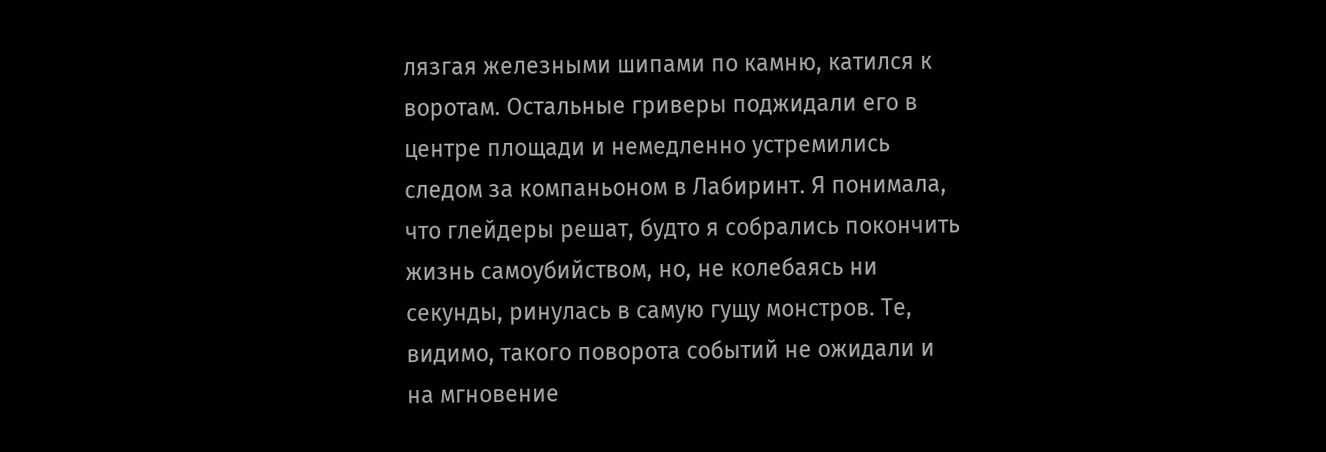лязгая железными шипами по камню, катился к воротам. Остальные гриверы поджидали его в центре площади и немедленно устремились следом за компаньоном в Лабиринт. Я понимала, что глейдеры решат, будто я собрались покончить жизнь самоубийством, но, не колебаясь ни секунды, ринулась в самую гущу монстров. Те, видимо, такого поворота событий не ожидали и на мгновение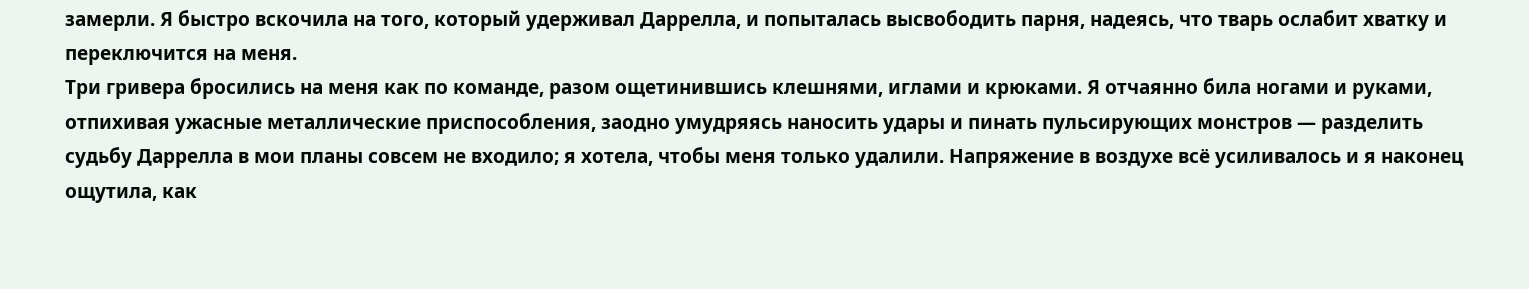замерли. Я быстро вскочила на того, который удерживал Даррелла, и попыталась высвободить парня, надеясь, что тварь ослабит хватку и переключится на меня.
Три гривера бросились на меня как по команде, разом ощетинившись клешнями, иглами и крюками. Я отчаянно била ногами и руками, отпихивая ужасные металлические приспособления, заодно умудряясь наносить удары и пинать пульсирующих монстров — разделить судьбу Даррелла в мои планы совсем не входило; я хотела, чтобы меня только удалили. Напряжение в воздухе всё усиливалось и я наконец ощутила, как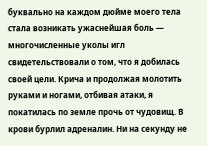буквально на каждом дюйме моего тела стала возникать ужаснейшая боль — многочисленные уколы игл свидетельствовали о том, что я добилась своей цели. Крича и продолжая молотить руками и ногами, отбивая атаки, я покатилась по земле прочь от чудовищ. В крови бурлил адреналин. Ни на секунду не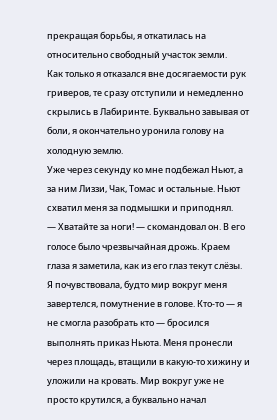прекращая борьбы, я откатилась на относительно свободный участок земли.
Как только я отказался вне досягаемости рук гриверов, те сразу отступили и немедленно скрылись в Лабиринте. Буквально завывая от боли, я окончательно уронила голову на холодную землю.
Уже через секунду ко мне подбежал Ньют, а за ним Лиззи, Чак, Томас и остальные. Ньют схватил меня за подмышки и приподнял.
— Хватайте за ноги! — скомандовал он. В его голосе было чрезвычайная дрожь. Краем глаза я заметила, как из его глаз текут слёзы.
Я почувствовала, будто мир вокруг меня завертелся, помутнение в голове. Кто-то — я не смогла разобрать кто — бросился выполнять приказ Ньюта. Меня пронесли через площадь, втащили в какую-то хижину и уложили на кровать. Мир вокруг уже не просто крутился, а буквально начал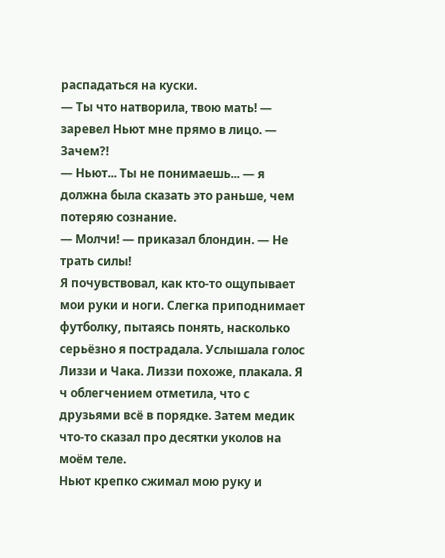распадаться на куски.
— Ты что натворила, твою мать! — заревел Ньют мне прямо в лицо. — Зачем?!
— Ньют... Ты не понимаешь... — я должна была сказать это раньше, чем потеряю сознание.
— Молчи! — приказал блондин. — Не трать силы!
Я почувствовал, как кто-то ощупывает мои руки и ноги. Слегка приподнимает футболку, пытаясь понять, насколько серьёзно я пострадала. Услышала голос Лиззи и Чака. Лиззи похоже, плакала. Я ч облегчением отметила, что с друзьями всё в порядке. Затем медик что-то сказал про десятки уколов на моём теле.
Ньют крепко сжимал мою руку и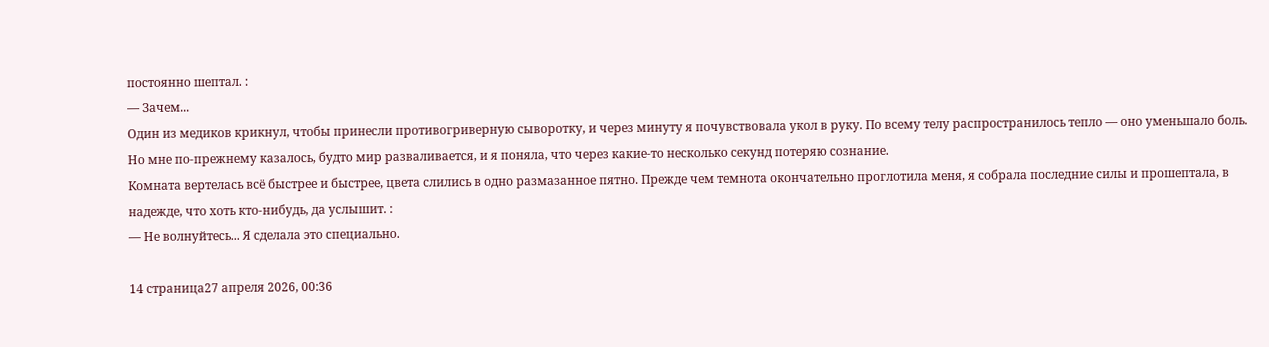постоянно шептал. :
— Зачем...
Один из медиков крикнул, чтобы принесли противогриверную сыворотку, и через минуту я почувствовала укол в руку. По всему телу распространилось тепло — оно уменьшало боль. Но мне по-прежнему казалось, будто мир разваливается, и я поняла, что через какие-то несколько секунд потеряю сознание.
Комната вертелась всё быстрее и быстрее, цвета слились в одно размазанное пятно. Прежде чем темнота окончательно проглотила меня, я собрала последние силы и прошептала, в надежде, что хоть кто-нибудь, да услышит. :
— Не волнуйтесь... Я сделала это специально.

14 страница27 апреля 2026, 00:36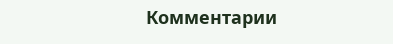Комментарии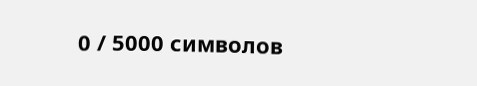0 / 5000 символов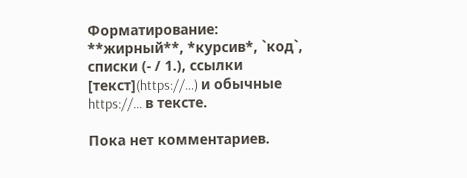Форматирование: **жирный**, *курсив*, `код`, списки (- / 1.), ссылки [текст](https://…) и обычные https://… в тексте.

Пока нет комментариев.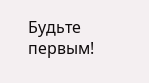Будьте первым!